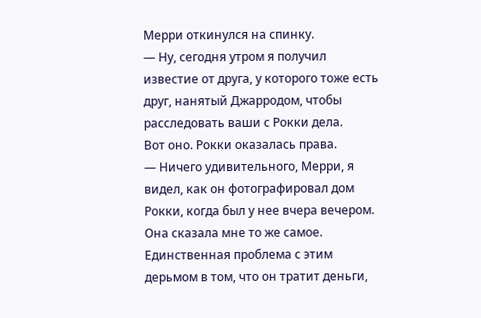Мерри откинулся на спинку.
— Ну, сегодня утром я получил известие от друга, у которого тоже есть друг, нанятый Джарродом, чтобы расследовать ваши с Рокки дела.
Вот оно. Рокки оказалась права.
— Ничего удивительного, Мерри, я видел, как он фотографировал дом Рокки, когда был у нее вчера вечером. Она сказала мне то же самое. Единственная проблема с этим дерьмом в том, что он тратит деньги,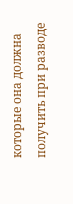которые она должна получить при разводе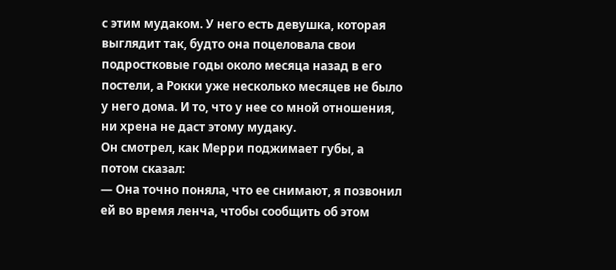с этим мудаком. У него есть девушка, которая выглядит так, будто она поцеловала свои подростковые годы около месяца назад в его постели, а Рокки уже несколько месяцев не было у него дома. И то, что у нее со мной отношения, ни хрена не даст этому мудаку.
Он смотрел, как Мерри поджимает губы, а потом сказал:
— Она точно поняла, что ее снимают, я позвонил ей во время ленча, чтобы сообщить об этом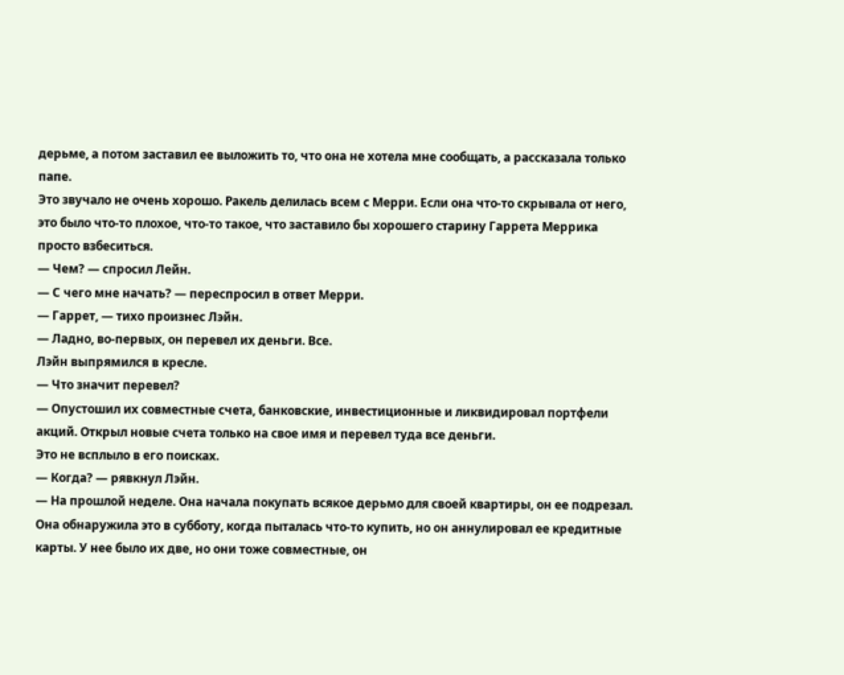дерьме, а потом заставил ее выложить то, что она не хотела мне сообщать, а рассказала только папе.
Это звучало не очень хорошо. Ракель делилась всем с Мерри. Если она что-то скрывала от него, это было что-то плохое, что-то такое, что заставило бы хорошего старину Гаррета Меррика просто взбеситься.
— Чем? — спросил Лейн.
— С чего мне начать? — переспросил в ответ Мерри.
— Гаррет, — тихо произнес Лэйн.
— Ладно, во-первых, он перевел их деньги. Все.
Лэйн выпрямился в кресле.
— Что значит перевел?
— Опустошил их совместные счета, банковские, инвестиционные и ликвидировал портфели акций. Открыл новые счета только на свое имя и перевел туда все деньги.
Это не всплыло в его поисках.
— Когда? — рявкнул Лэйн.
— На прошлой неделе. Она начала покупать всякое дерьмо для своей квартиры, он ее подрезал. Она обнаружила это в субботу, когда пыталась что-то купить, но он аннулировал ее кредитные карты. У нее было их две, но они тоже совместные, он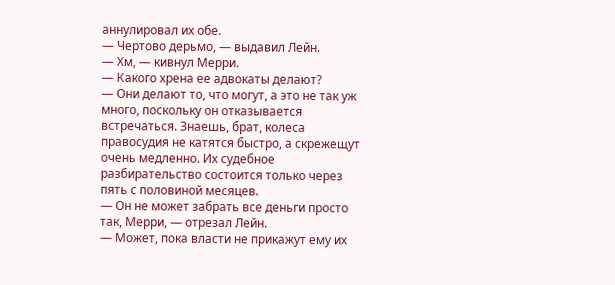аннулировал их обе.
— Чертово дерьмо, — выдавил Лейн.
— Хм, — кивнул Мерри.
— Какого хрена ее адвокаты делают?
— Они делают то, что могут, а это не так уж много, поскольку он отказывается встречаться. Знаешь, брат, колеса правосудия не катятся быстро, а скрежещут очень медленно. Их судебное разбирательство состоится только через пять с половиной месяцев.
— Он не может забрать все деньги просто так, Мерри, — отрезал Лейн.
— Может, пока власти не прикажут ему их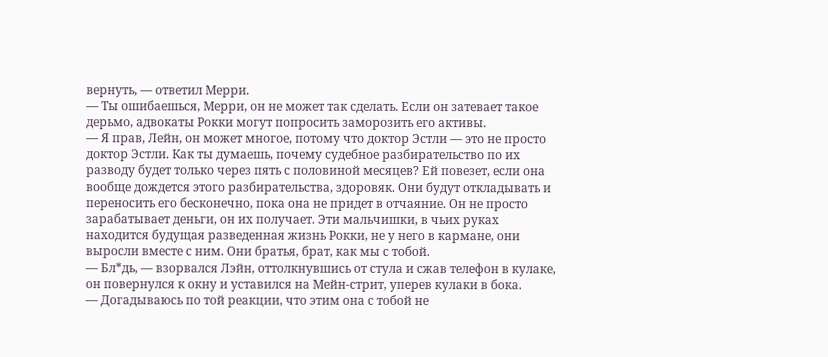вернуть, — ответил Мерри.
— Ты ошибаешься, Мерри, он не может так сделать. Если он затевает такое дерьмо, адвокаты Рокки могут попросить заморозить его активы.
— Я прав, Лейн, он может многое, потому что доктор Эстли — это не просто доктор Эстли. Как ты думаешь, почему судебное разбирательство по их разводу будет только через пять с половиной месяцев? Ей повезет, если она вообще дождется этого разбирательства, здоровяк. Они будут откладывать и переносить его бесконечно, пока она не придет в отчаяние. Он не просто зарабатывает деньги, он их получает. Эти мальчишки, в чьих руках находится будущая разведенная жизнь Рокки, не у него в кармане, они выросли вместе с ним. Они братья, брат, как мы с тобой.
— Бл*дь, — взорвался Лэйн, оттолкнувшись от стула и сжав телефон в кулаке, он повернулся к окну и уставился на Мейн-стрит, уперев кулаки в бока.
— Догадываюсь по той реакции, что этим она с тобой не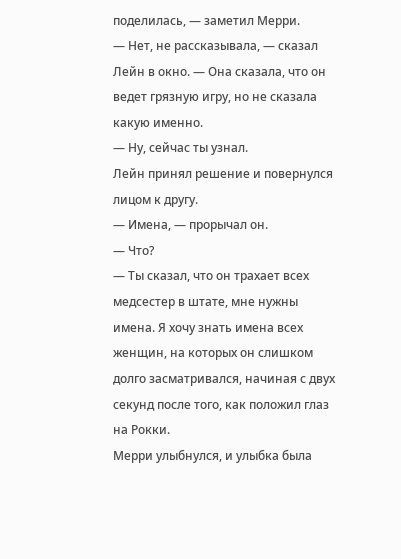поделилась, — заметил Мерри.
— Нет, не рассказывала, — сказал Лейн в окно. — Она сказала, что он ведет грязную игру, но не сказала какую именно.
— Ну, сейчас ты узнал.
Лейн принял решение и повернулся лицом к другу.
— Имена, — прорычал он.
— Что?
— Ты сказал, что он трахает всех медсестер в штате, мне нужны имена. Я хочу знать имена всех женщин, на которых он слишком долго засматривался, начиная с двух секунд после того, как положил глаз на Рокки.
Мерри улыбнулся, и улыбка была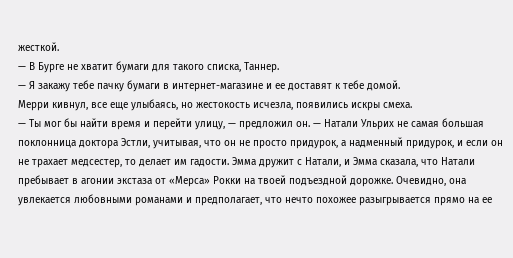жесткой.
— В Бурге не хватит бумаги для такого списка, Таннер.
— Я закажу тебе пачку бумаги в интернет-магазине и ее доставят к тебе домой.
Мерри кивнул, все еще улыбаясь, но жестокость исчезла, появились искры смеха.
— Ты мог бы найти время и перейти улицу, — предложил он. — Натали Ульрих не самая большая поклонница доктора Эстли, учитывая, что он не просто придурок, а надменный придурок, и если он не трахает медсестер, то делает им гадости. Эмма дружит с Натали, и Эмма сказала, что Натали пребывает в агонии экстаза от «Мерса» Рокки на твоей подъездной дорожке. Очевидно, она увлекается любовными романами и предполагает, что нечто похожее разыгрывается прямо на ее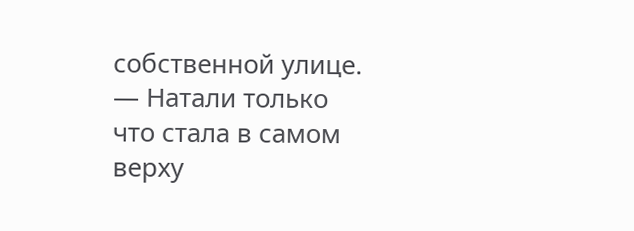собственной улице.
— Натали только что стала в самом верху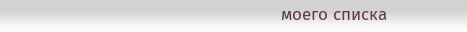моего списка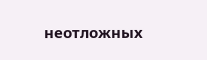неотложных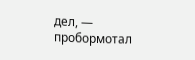дел, — пробормотал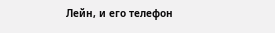Лейн, и его телефон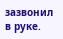зазвонил в руке.